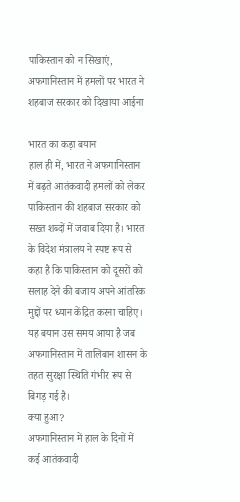पाकिस्तान को न सिखाएं, अफगानिस्तान में हमलों पर भारत ने शहबाज सरकार को दिखाया आईना

भारत का कड़ा बयान
हाल ही में, भारत ने अफगानिस्तान में बढ़ते आतंकवादी हमलों को लेकर पाकिस्तान की शहबाज सरकार को सख्त शब्दों में जवाब दिया है। भारत के विदेश मंत्रालय ने स्पष्ट रूप से कहा है कि पाकिस्तान को दूसरों को सलाह देने की बजाय अपने आंतरिक मुद्दों पर ध्यान केंद्रित करना चाहिए। यह बयान उस समय आया है जब अफगानिस्तान में तालिबान शासन के तहत सुरक्षा स्थिति गंभीर रूप से बिगड़ गई है।
क्या हुआ?
अफगानिस्तान में हाल के दिनों में कई आतंकवादी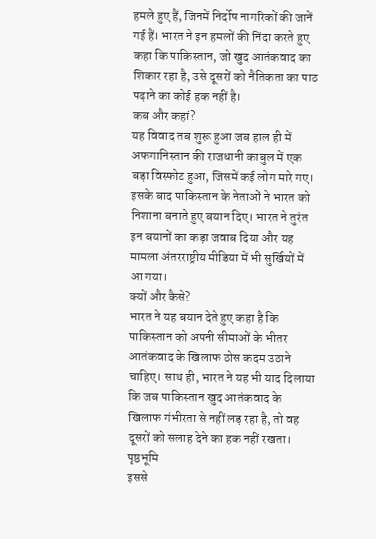हमले हुए हैं, जिनमें निर्दोष नागरिकों की जानें गई हैं। भारत ने इन हमलों की निंदा करते हुए कहा कि पाकिस्तान, जो खुद आतंकवाद का शिकार रहा है, उसे दूसरों को नैतिकता का पाठ पढ़ाने का कोई हक नहीं है।
कब और कहां?
यह विवाद तब शुरू हुआ जब हाल ही में अफगानिस्तान की राजधानी काबुल में एक बड़ा विस्फोट हुआ, जिसमें कई लोग मारे गए। इसके बाद पाकिस्तान के नेताओं ने भारत को निशाना बनाते हुए बयान दिए। भारत ने तुरंत इन बयानों का कड़ा जवाब दिया और यह मामला अंतरराष्ट्रीय मीडिया में भी सुर्खियों में आ गया।
क्यों और कैसे?
भारत ने यह बयान देते हुए कहा है कि पाकिस्तान को अपनी सीमाओं के भीतर आतंकवाद के खिलाफ ठोस कदम उठाने चाहिए। साथ ही, भारत ने यह भी याद दिलाया कि जब पाकिस्तान खुद आतंकवाद के खिलाफ गंभीरता से नहीं लड़ रहा है, तो वह दूसरों को सलाह देने का हक नहीं रखता।
पृष्ठभूमि
इससे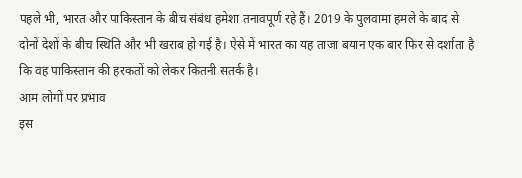पहले भी, भारत और पाकिस्तान के बीच संबंध हमेशा तनावपूर्ण रहे हैं। 2019 के पुलवामा हमले के बाद से दोनों देशों के बीच स्थिति और भी खराब हो गई है। ऐसे में भारत का यह ताजा बयान एक बार फिर से दर्शाता है कि वह पाकिस्तान की हरकतों को लेकर कितनी सतर्क है।
आम लोगों पर प्रभाव
इस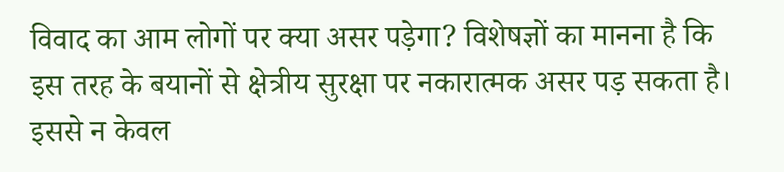विवाद का आम लोगों पर क्या असर पड़ेगा? विशेषज्ञों का मानना है कि इस तरह के बयानों से क्षेत्रीय सुरक्षा पर नकारात्मक असर पड़ सकता है। इससे न केवल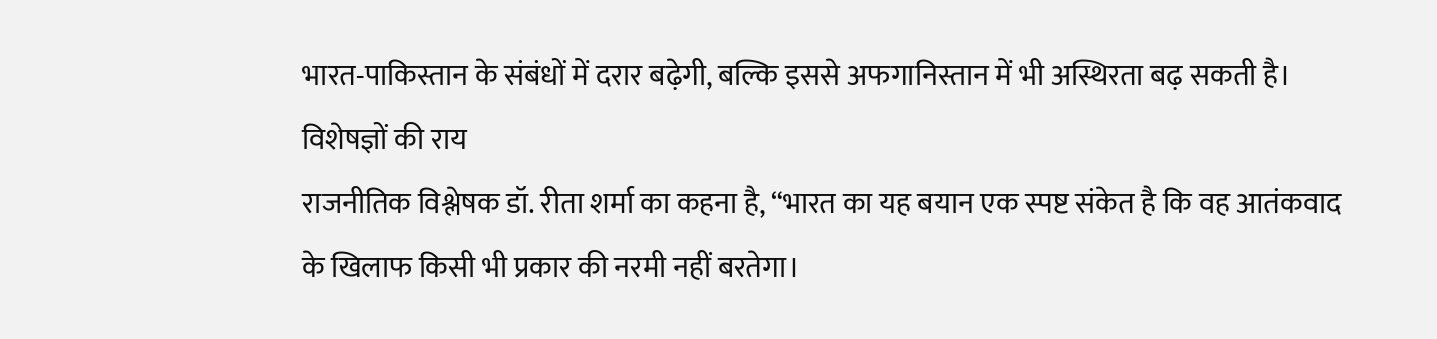भारत-पाकिस्तान के संबंधों में दरार बढ़ेगी, बल्कि इससे अफगानिस्तान में भी अस्थिरता बढ़ सकती है।
विशेषज्ञों की राय
राजनीतिक विश्लेषक डॉ. रीता शर्मा का कहना है, “भारत का यह बयान एक स्पष्ट संकेत है कि वह आतंकवाद के खिलाफ किसी भी प्रकार की नरमी नहीं बरतेगा।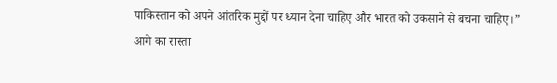पाकिस्तान को अपने आंतरिक मुद्दों पर ध्यान देना चाहिए और भारत को उकसाने से बचना चाहिए।”
आगे का रास्ता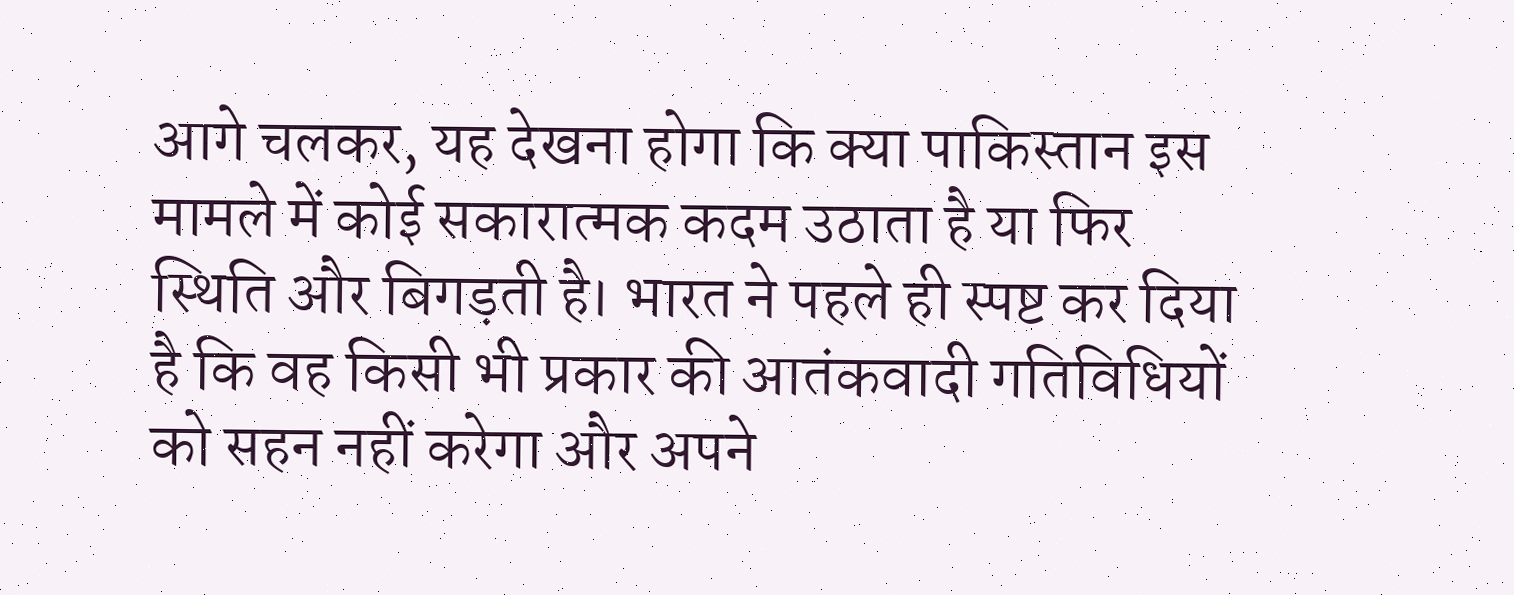आगे चलकर, यह देखना होगा कि क्या पाकिस्तान इस मामले में कोई सकारात्मक कदम उठाता है या फिर स्थिति और बिगड़ती है। भारत ने पहले ही स्पष्ट कर दिया है कि वह किसी भी प्रकार की आतंकवादी गतिविधियों को सहन नहीं करेगा और अपने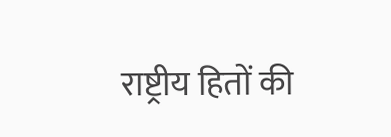राष्ट्रीय हितों की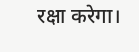रक्षा करेगा।